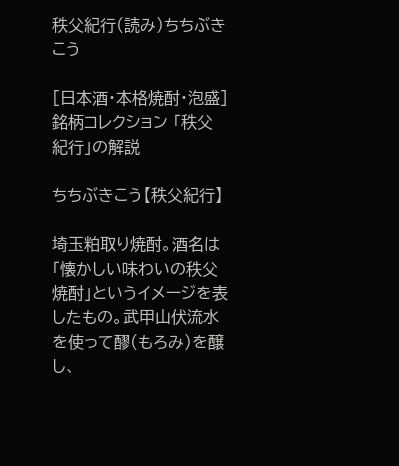秩父紀行(読み)ちちぶきこう

[日本酒・本格焼酎・泡盛]銘柄コレクション 「秩父紀行」の解説

ちちぶきこう【秩父紀行】

埼玉粕取り焼酎。酒名は「懐かしい味わいの秩父焼酎」というイメージを表したもの。武甲山伏流水を使って醪(もろみ)を醸し、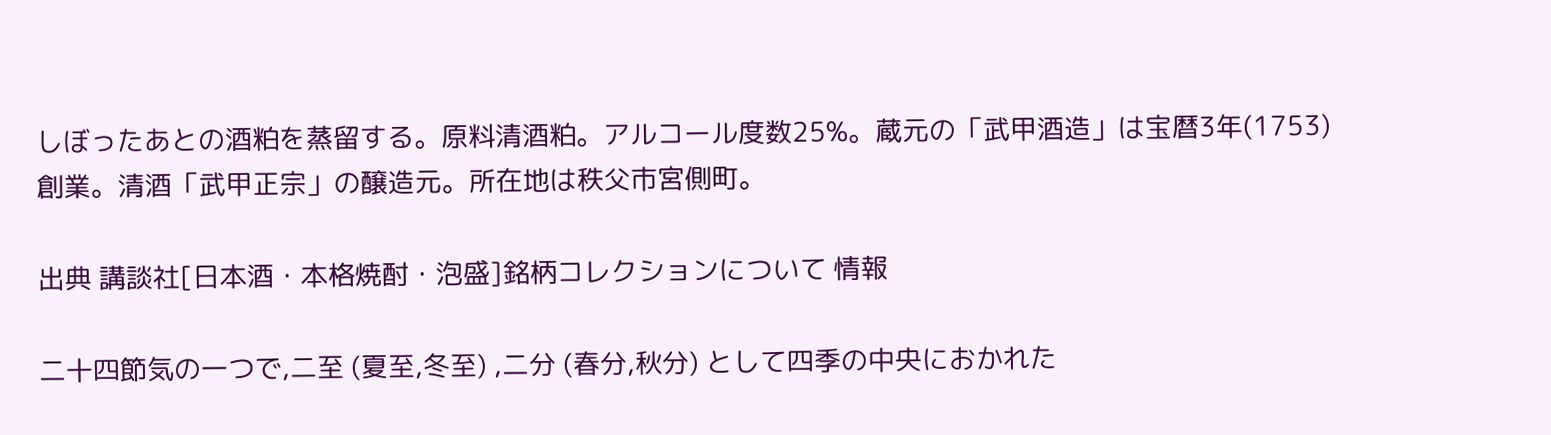しぼったあとの酒粕を蒸留する。原料清酒粕。アルコール度数25%。蔵元の「武甲酒造」は宝暦3年(1753)創業。清酒「武甲正宗」の醸造元。所在地は秩父市宮側町。

出典 講談社[日本酒・本格焼酎・泡盛]銘柄コレクションについて 情報

二十四節気の一つで,二至 (夏至,冬至) ,二分 (春分,秋分) として四季の中央におかれた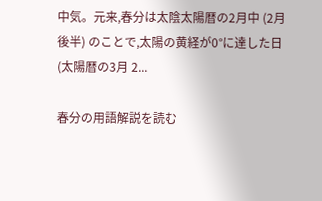中気。元来,春分は太陰太陽暦の2月中 (2月後半) のことで,太陽の黄経が0°に達した日 (太陽暦の3月 2...

春分の用語解説を読む